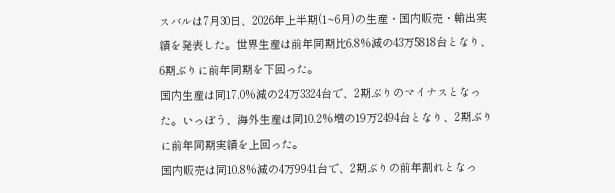スバルは7月30日、2026年上半期(1~6月)の生産・国内販売・輸出実績を発表した。世界生産は前年同期比6.8%減の43万5818台となり、6期ぶりに前年同期を下回った。
国内生産は同17.0%減の24万3324台で、2期ぶりのマイナスとなった。いっぽう、海外生産は同10.2%増の19万2494台となり、2期ぶりに前年同期実績を上回った。
国内販売は同10.8%減の4万9941台で、2期ぶりの前年割れとなっ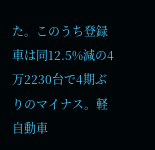た。このうち登録車は同12.5%減の4万2230台で4期ぶりのマイナス。軽自動車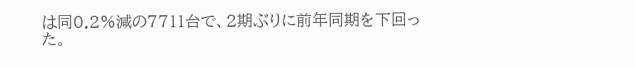は同0.2%減の7711台で、2期ぶりに前年同期を下回った。